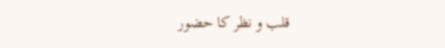قلب و نظر کا حضور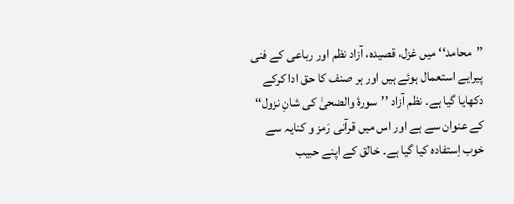’’محامد‘‘ میں غزل، قصیدہ، آزاد نظم اور رباعی کے فنی پیرایے استعمال ہوئے ہیں اور ہر صنف کا حق ادا کرکے دکھایا گیا ہے۔ نظم آزاد ’’سورۂ والضحیٰ کی شانِ نزول‘‘ کے عنوان سے ہے اور اس میں قرآنی رَمز و کنایہ سے خوب اِستفادہ کیا گیا ہے۔ خالق کے اپنے حبیب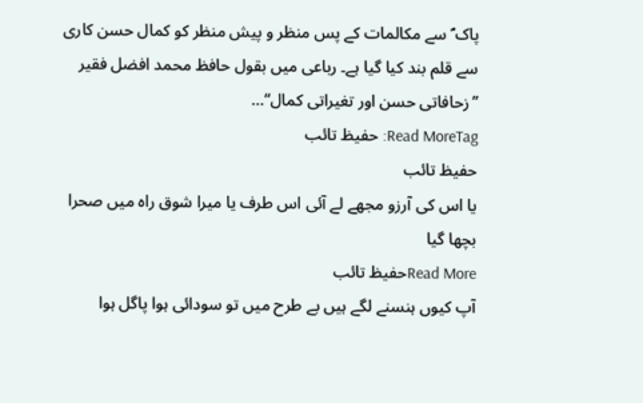پاک ؐ سے مکالمات کے پس منظر و پیش منظر کو کمال حسن کاری سے قلم بند کیا گیا ہے۔ رباعی میں بقول حافظ محمد افضل فقیر ’’زحافاتی حسن اور تغیراتی کمال‘‘…
Read MoreTag: حفیظ تائب
حفیظ تائب
یا اس کی آرزو مجھے لے آئی اس طرف یا میرا شوق راہ میں صحرا بچھا گیا
Read Moreحفیظ تائب
آپ کیوں ہنسنے لگے ہیں بے طرح میں تو سودائی ہوا پاگل ہوا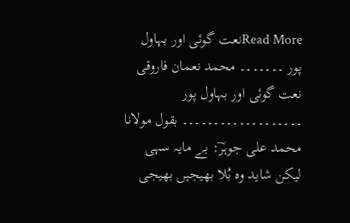Read Moreنعت گوئی اور بہاول پور ۔۔۔۔۔۔۔ محمد نعمان فاروقی
نعت گوئی اور بہاول پور ۔۔۔۔۔۔۔۔۔۔۔۔۔۔۔۔۔۔۔ بقول مولانا محمد علی جوہرؔ: بے مایہ سہی لیکن شاید وہ بُلا بھیجیں بھیجی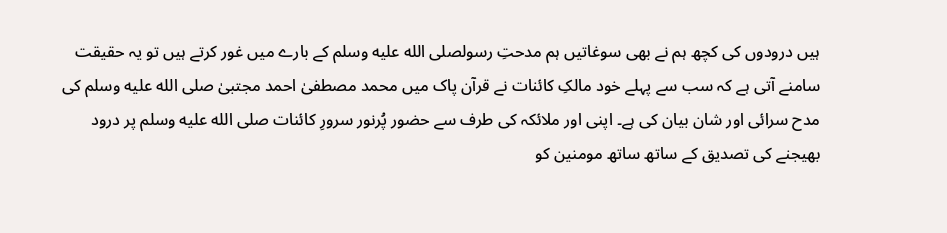ہیں درودوں کی کچھ ہم نے بھی سوغاتیں ہم مدحتِ رسولصلى الله عليه وسلم کے بارے میں غور کرتے ہیں تو یہ حقیقت سامنے آتی ہے کہ سب سے پہلے خود مالکِ کائنات نے قرآن پاک میں محمد مصطفیٰ احمد مجتبیٰ صلى الله عليه وسلم کی مدح سرائی اور شان بیان کی ہے۔ اپنی اور ملائکہ کی طرف سے حضور پُرنور سرورِ کائنات صلى الله عليه وسلم پر درود بھیجنے کی تصدیق کے ساتھ ساتھ مومنین کو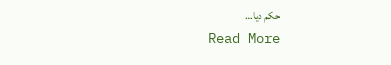حکم دیا…
Read More